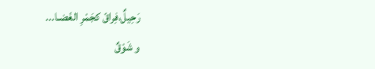رَحِيلٌ،فِراقّ كجَمْرِ الغَضـا...
و شَوْقٌ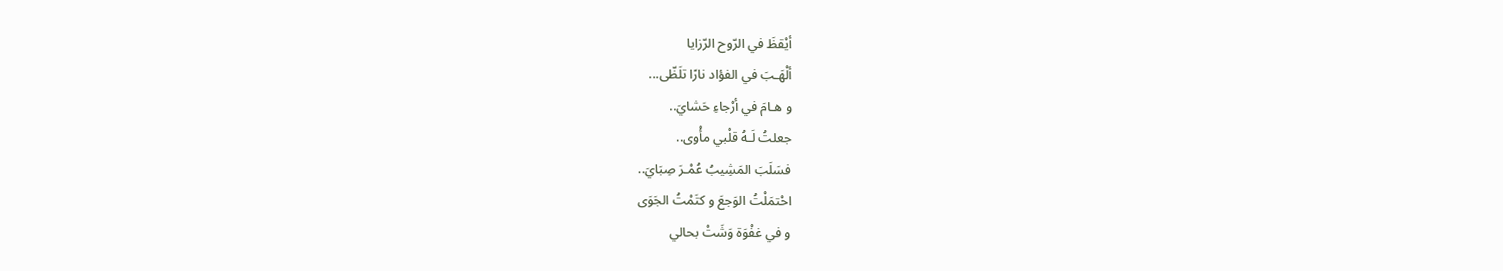أيْقظَ في الرّوح الرّزايا
ألْهَـبَ في الفؤاد نارًا تلَظّى...
و هـامَ في أرْجاءِ حَشايَ..
جعلتُ لَـهُ قلْبي مأْوى..
فسَلَبَ المَشِيبُ عُمْـرَ صِبَايَ..
احْتمَلْتُ الوَجعَ و كتَمْتُ الجَوَى
و في غفْوَة وَشَتْ بحالي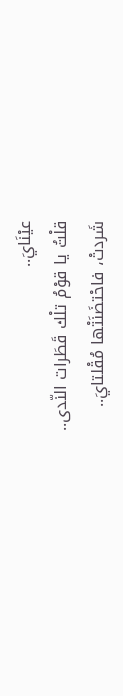عيْنَايَ..
قلْتُ يا قوْمُ تلْك قَطَرات النّدى..
شَردتْ، فاحْتضَنَتْها مُقْلتايَ..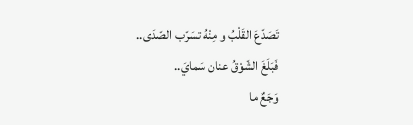تَصَدّعَ القَلْبُ و مِنْهُ تسَرّب الصّدَى..
فَبَلَغَ الشّوْقُ عنان سَمايَ..
وَجَعٌ ما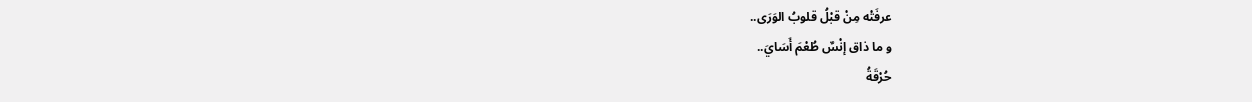عرفَتْه مِنْ قبْلُ قلوبُ الوَرَى..
و ما ذاق إنْسٌ طُعْمَ أَسَايَ..
حُرْقَةُ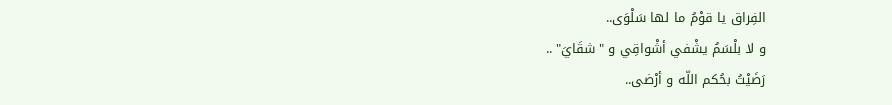الفِراق يا قوْمُ ما لها سَلْوَى..
و لا بلْسَمُ يشْفي أشْواقِي و "شقَايَ" ..
رَضَيْتُ بحُكم اللّه و أرْضى..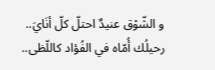و الشّوْق عنيدٌ احتلّ كلّ أنَايَ..
رحيلُك أُمّاه في الفُؤاد كاللّظى..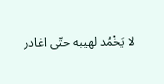لا يَخْمُد لهيبه حتّى اغادر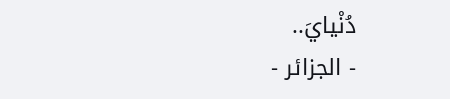دُنْيايَ..
- الجزائر -